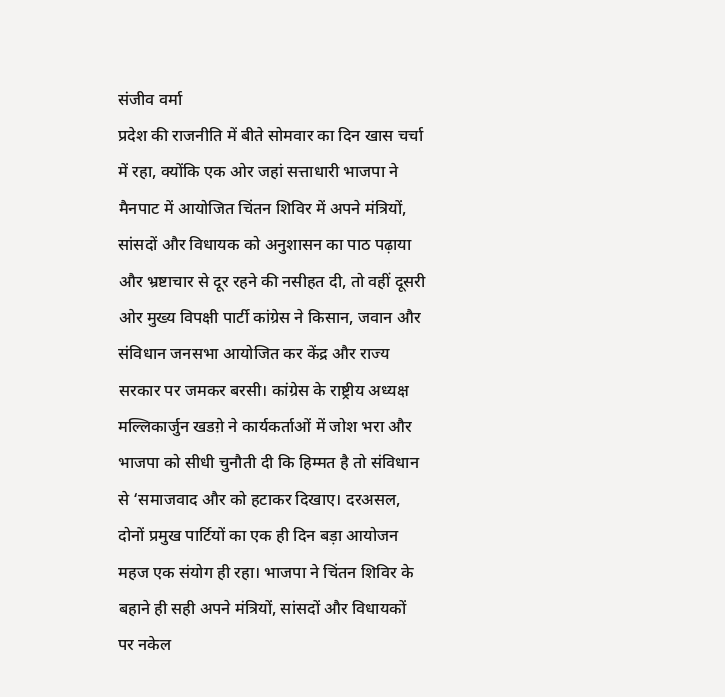संजीव वर्मा
प्रदेश की राजनीति में बीते सोमवार का दिन खास चर्चा में रहा, क्योंकि एक ओर जहां सत्ताधारी भाजपा ने मैनपाट में आयोजित चिंतन शिविर में अपने मंत्रियों, सांसदों और विधायक को अनुशासन का पाठ पढ़ाया और भ्रष्टाचार से दूर रहने की नसीहत दी, तो वहीं दूसरी ओर मुख्य विपक्षी पार्टी कांग्रेस ने किसान, जवान और संविधान जनसभा आयोजित कर केंद्र और राज्य सरकार पर जमकर बरसी। कांग्रेस के राष्ट्रीय अध्यक्ष मल्लिकार्जुन खडग़े ने कार्यकर्ताओं में जोश भरा और भाजपा को सीधी चुनौती दी कि हिम्मत है तो संविधान से ‘समाजवाद और को हटाकर दिखाए। दरअसल, दोनों प्रमुख पार्टियों का एक ही दिन बड़ा आयोजन महज एक संयोग ही रहा। भाजपा ने चिंतन शिविर के बहाने ही सही अपने मंत्रियों, सांसदों और विधायकों पर नकेल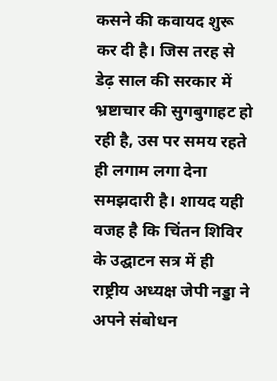कसने की कवायद शुरू कर दी है। जिस तरह से डेढ़ साल की सरकार में भ्रष्टाचार की सुगबुगाहट हो रही है, उस पर समय रहते ही लगाम लगा देना समझदारी है। शायद यही वजह है कि चिंतन शिविर के उद्घाटन सत्र में ही राष्ट्रीय अध्यक्ष जेपी नड्डा ने अपने संबोधन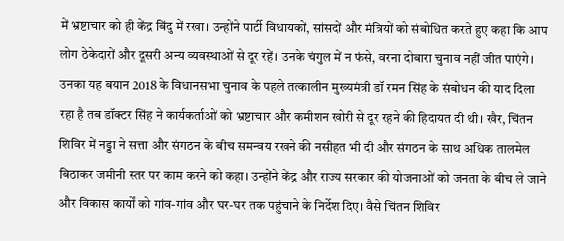में भ्रष्टाचार को ही केंद्र बिंदु में रखा। उन्होंने पार्टी विधायकों, सांसदों और मंत्रियों को संबोधित करते हुए कहा कि आप लोग ठेकेदारों और दूसरी अन्य व्यवस्थाओं से दूर रहें। उनके चंगुल में न फंसे, वरना दोबारा चुनाव नहीं जीत पाएंगे। उनका यह बयान 2018 के विधानसभा चुनाव के पहले तत्कालीन मुख्यमंत्री डॉ रमन सिंह के संबोधन की याद दिला रहा है तब डॉक्टर सिंह ने कार्यकर्ताओं को भ्रष्टाचार और कमीशन खोरी से दूर रहने की हिदायत दी थी। खैर, चिंतन शिविर में नड्डा ने सत्ता और संगठन के बीच समन्वय रखने की नसीहत भी दी और संगठन के साथ अधिक तालमेल बिठाकर जमीनी स्तर पर काम करने को कहा। उन्होंने केंद्र और राज्य सरकार की योजनाओं को जनता के बीच ले जाने और विकास कार्यों को गांव-गांव और घर-घर तक पहुंचाने के निर्देश दिए। वैसे चिंतन शिविर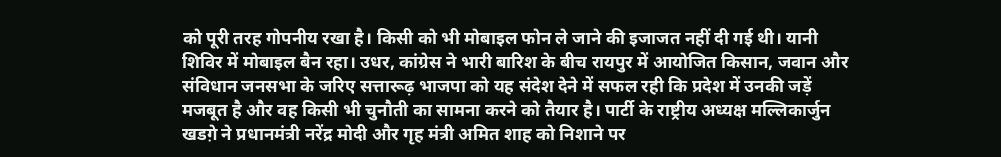को पूरी तरह गोपनीय रखा है। किसी को भी मोबाइल फोन ले जाने की इजाजत नहीं दी गई थी। यानी शिविर में मोबाइल बैन रहा। उधर, कांग्रेस ने भारी बारिश के बीच रायपुर में आयोजित किसान, जवान और संविधान जनसभा के जरिए सत्तारूढ़ भाजपा को यह संदेश देने में सफल रही कि प्रदेश में उनकी जड़ें मजबूत है और वह किसी भी चुनौती का सामना करने को तैयार है। पार्टी के राष्ट्रीय अध्यक्ष मल्लिकार्जुन खडग़े ने प्रधानमंत्री नरेंद्र मोदी और गृह मंत्री अमित शाह को निशाने पर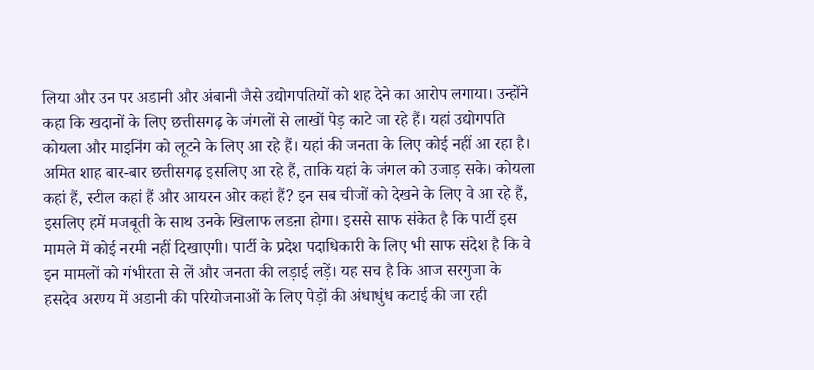लिया और उन पर अडानी और अंबानी जैसे उद्योगपतियों को शह देने का आरोप लगाया। उन्होंने कहा कि खदानों के लिए छत्तीसगढ़ के जंगलों से लाखों पेड़ काटे जा रहे हैं। यहां उद्योगपति कोयला और माइनिंग को लूटने के लिए आ रहे हैं। यहां की जनता के लिए कोई नहीं आ रहा है। अमित शाह बार-बार छत्तीसगढ़ इसलिए आ रहे हैं, ताकि यहां के जंगल को उजाड़ सके। कोयला कहां हैं, स्टील कहां हैं और आयरन ओर कहां हैं? इन सब चीजों को देखने के लिए वे आ रहे हैं, इसलिए हमें मजबूती के साथ उनके खिलाफ लडऩा होगा। इससे साफ संकेत है कि पार्टी इस मामले में कोई नरमी नहीं दिखाएगी। पार्टी के प्रदेश पदाधिकारी के लिए भी साफ संदेश है कि वे इन मामलों को गंभीरता से लें और जनता की लड़ाई लड़ें। यह सच है कि आज सरगुजा के हसदेव अरण्य में अडानी की परियोजनाओं के लिए पेड़ों की अंधाधुंध कटाई की जा रही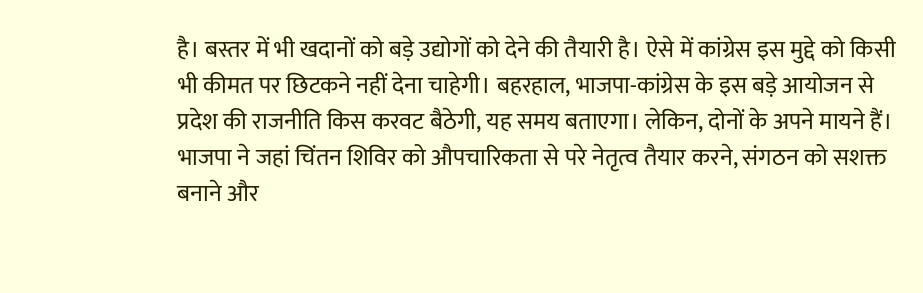है। बस्तर में भी खदानों को बड़े उद्योगों को देने की तैयारी है। ऐसे में कांग्रेस इस मुद्दे को किसी भी कीमत पर छिटकने नहीं देना चाहेगी। बहरहाल, भाजपा-कांग्रेस के इस बड़े आयोजन से प्रदेश की राजनीति किस करवट बैठेगी, यह समय बताएगा। लेकिन, दोनों के अपने मायने हैं। भाजपा ने जहां चिंतन शिविर को औपचारिकता से परे नेतृत्व तैयार करने, संगठन को सशक्त बनाने और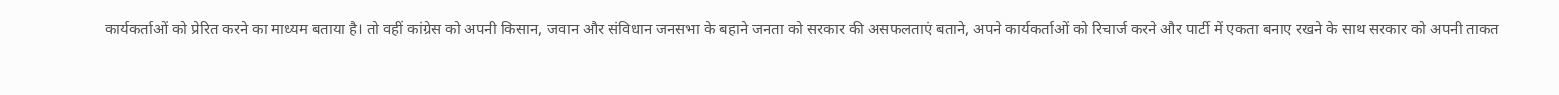कार्यकर्ताओं को प्रेरित करने का माध्यम बताया है। तो वहीं कांग्रेस को अपनी किसान, जवान और संविधान जनसभा के बहाने जनता को सरकार की असफलताएं बताने, अपने कार्यकर्ताओं को रिचार्ज करने और पार्टी में एकता बनाए रखने के साथ सरकार को अपनी ताकत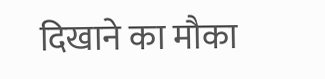दिखाने का मौका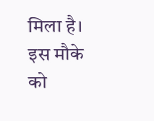मिला है। इस मौके को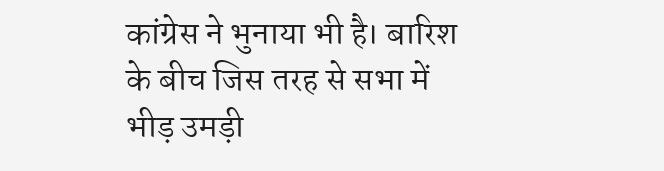कांग्रेस ने भुनाया भी है। बारिश के बीच जिस तरह से सभा में भीड़ उमड़ी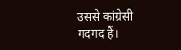उससे कांग्रेसी गदगद हैं।